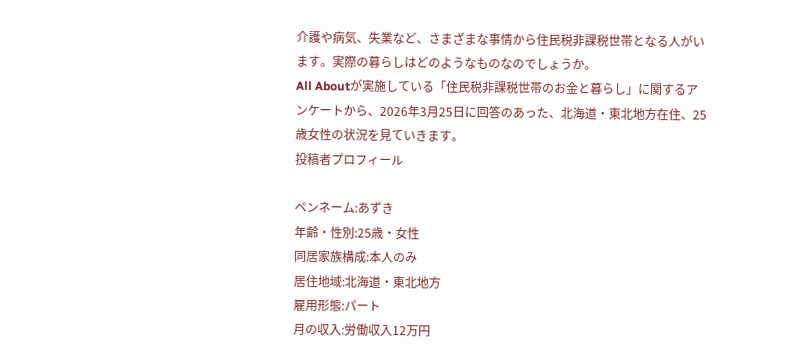介護や病気、失業など、さまざまな事情から住民税非課税世帯となる人がいます。実際の暮らしはどのようなものなのでしょうか。
All Aboutが実施している「住民税非課税世帯のお金と暮らし」に関するアンケートから、2026年3月25日に回答のあった、北海道・東北地方在住、25歳女性の状況を見ていきます。
投稿者プロフィール

ペンネーム:あずき
年齢・性別:25歳・女性
同居家族構成:本人のみ
居住地域:北海道・東北地方
雇用形態:パート
月の収入:労働収入12万円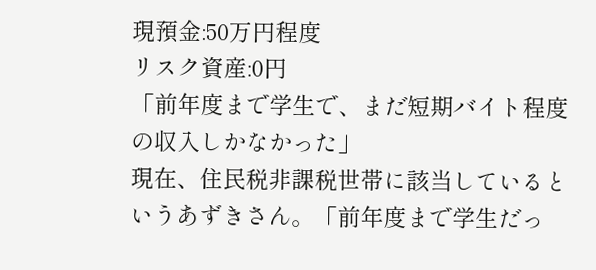現預金:50万円程度
リスク資産:0円
「前年度まで学生で、まだ短期バイト程度の収入しかなかった」
現在、住民税非課税世帯に該当しているというあずきさん。「前年度まで学生だっ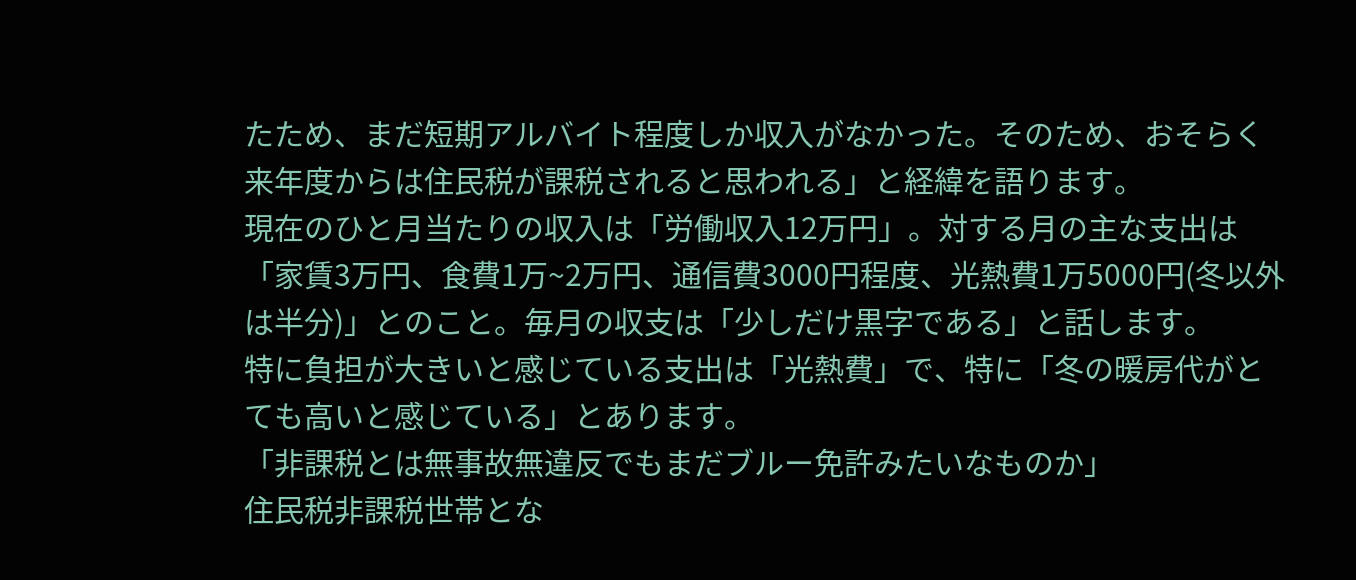たため、まだ短期アルバイト程度しか収入がなかった。そのため、おそらく来年度からは住民税が課税されると思われる」と経緯を語ります。
現在のひと月当たりの収入は「労働収入12万円」。対する月の主な支出は「家賃3万円、食費1万~2万円、通信費3000円程度、光熱費1万5000円(冬以外は半分)」とのこと。毎月の収支は「少しだけ黒字である」と話します。
特に負担が大きいと感じている支出は「光熱費」で、特に「冬の暖房代がとても高いと感じている」とあります。
「非課税とは無事故無違反でもまだブルー免許みたいなものか」
住民税非課税世帯とな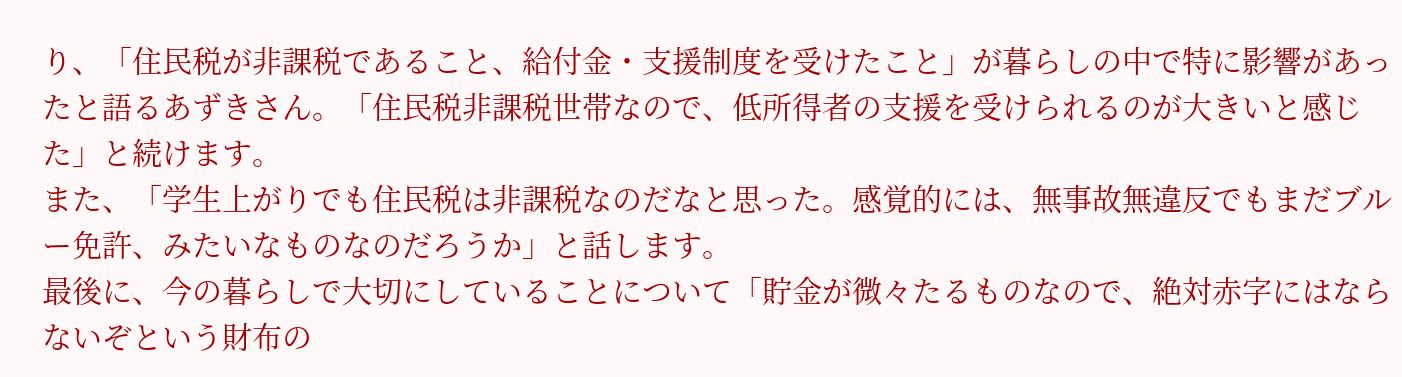り、「住民税が非課税であること、給付金・支援制度を受けたこと」が暮らしの中で特に影響があったと語るあずきさん。「住民税非課税世帯なので、低所得者の支援を受けられるのが大きいと感じた」と続けます。
また、「学生上がりでも住民税は非課税なのだなと思った。感覚的には、無事故無違反でもまだブルー免許、みたいなものなのだろうか」と話します。
最後に、今の暮らしで大切にしていることについて「貯金が微々たるものなので、絶対赤字にはならないぞという財布の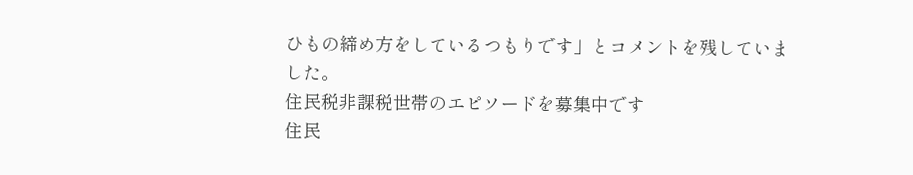ひもの締め方をしているつもりです」とコメントを残していました。
住民税非課税世帯のエピソードを募集中です
住民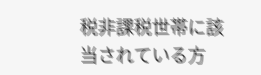税非課税世帯に該当されている方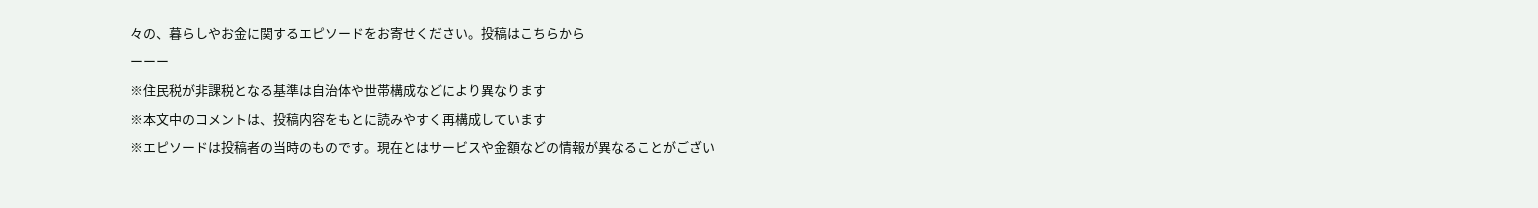々の、暮らしやお金に関するエピソードをお寄せください。投稿はこちらから
ーーー
※住民税が非課税となる基準は自治体や世帯構成などにより異なります
※本文中のコメントは、投稿内容をもとに読みやすく再構成しています
※エピソードは投稿者の当時のものです。現在とはサービスや金額などの情報が異なることがござい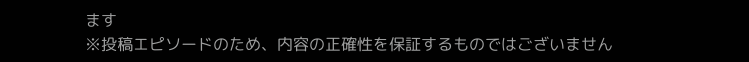ます
※投稿エピソードのため、内容の正確性を保証するものではございません